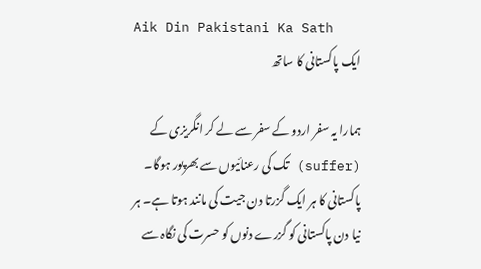Aik Din Pakistani Ka Sath
ایک پاکستانی کا ساتھ

ہمارا یہ سفر اردو کے سفر سے لے کر انگریزی کے (suffer) تک کی رعنائیوں سے بھرپور ہوگا۔ پاکستانی کا ہر ایک گزرتا دن جیت کی مانند ہوتا ہے۔ ہر نیا دن پاکستانی کو گزرے دنوں کو حسرت کی نگاہ سے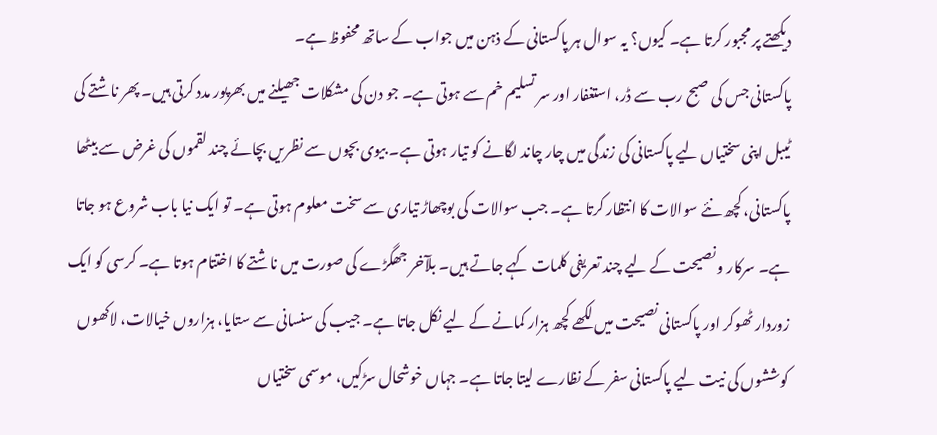دیکھتے پر مجبور کرتا ہے۔ کیوں؟ یہ سوال ہر پاکستانی کے ذہن میں جواب کے ساتھ محفوظ ہے۔
پاکستانی جس کی صبح رب سے ڈر، استغفار اور سر تسلیم خم سے ہوتی ہے۔ جو دن کی مشکلات جھیلنے میں بھرپور مدد کرتی ہیں۔ پھر ناشتے کی ٹیبل اپنی سختیاں لیے پاکستانی کی زندگی میں چار چاند لگانے کو تیار ہوتی ہے۔ بیوی بچوں سے نظریں بچائے چند لقموں کی غرض سے بیٹھا پاکستانی، کچھ نئے سوالات کا انتظار کرتا ہے۔ جب سوالات کی بوچھاڑ تیاری سے سخت معلوم ہوتی ہے۔ تو ایک نیا باب شروع ہو جاتا ہے۔ سرکار و نصیحت کے لیے چند تعریفی کلمات کہے جاتے ہیں۔ بلآخر جھگڑے کی صورت میں ناشتے کا اختتام ہوتا ہے۔ کرسی کو ایک زوردار ٹھوکر اور پاکستانی نصیحت میں لکھے کچھ ہزار کمانے کے لیے نکل جاتا ہے۔ جیب کی سنسانی سے ستایا، ہزاروں خیالات، لاکھوں کوششوں کی نیت لیے پاکستانی سفر کے نظارے لیتا جاتا ہے۔ جہاں خوشحال سڑکیں، موسمی سختیاں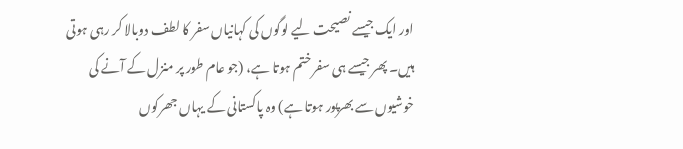اور ایک جیسے نصیحت لیے لوگوں کی کہانیاں سفر کا لطف دوبالا کر رہی ہوتی ہیں۔ پھر جیسے ہی سفر ختم ہوتا ہے، (جو عام طور پر منزل کے آنے کی خوشیوں سے بھرپور ہوتا ہے) وہ پاکستانی کے یہاں جھرکوں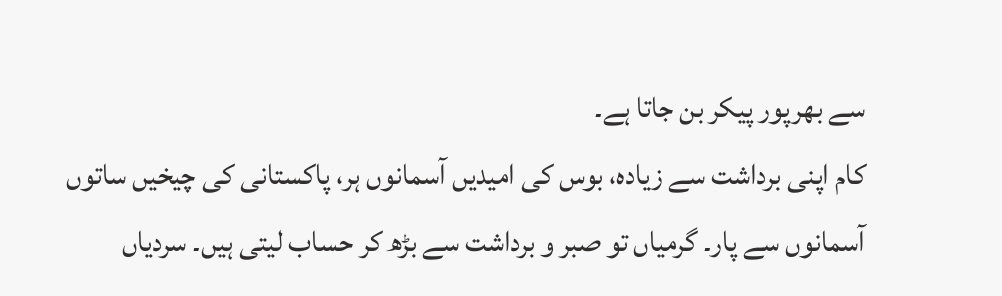سے بھرپور پیکر بن جاتا ہے۔
کام اپنی برداشت سے زیادہ، بوس کی امیدیں آسمانوں ہر، پاکستانی کی چیخیں ساتوں آسمانوں سے پار۔ گرمیاں تو صبر و برداشت سے بڑھ کر حساب لیتی ہیں۔ سردیاں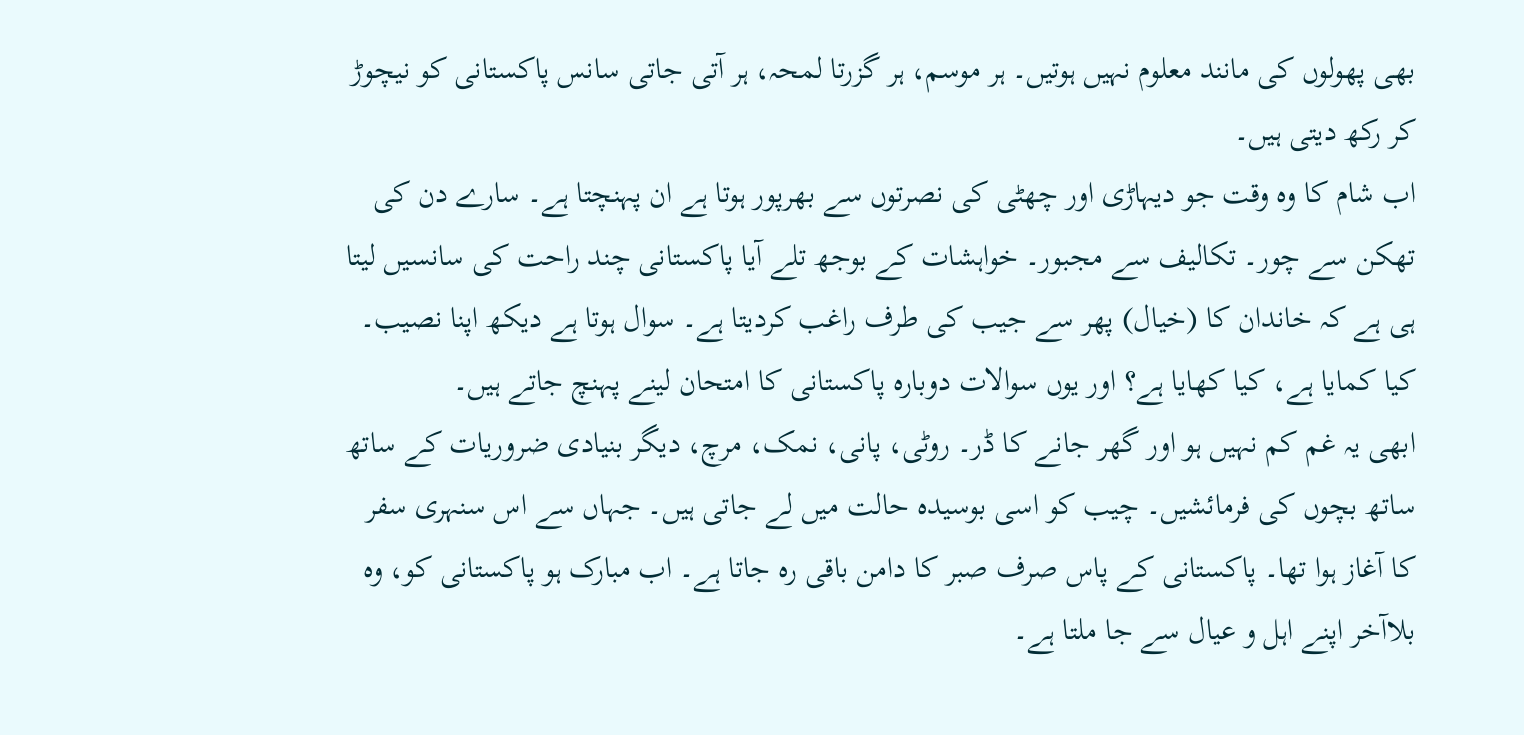بھی پھولوں کی مانند معلوم نہیں ہوتیں۔ ہر موسم، ہر گزرتا لمحہ، ہر آتی جاتی سانس پاکستانی کو نیچوڑ کر رکھ دیتی ہیں۔
اب شام کا وہ وقت جو دیہاڑی اور چھٹی کی نصرتوں سے بھرپور ہوتا ہے ان پہنچتا ہے۔ سارے دن کی تھکن سے چور۔ تکالیف سے مجبور۔ خواہشات کے بوجھ تلے آیا پاکستانی چند راحت کی سانسیں لیتا ہی ہے کہ خاندان کا (خیال) پھر سے جیب کی طرف راغب کردیتا ہے۔ سوال ہوتا ہے دیکھ اپنا نصیب۔ کیا کمایا ہے، کیا کھایا ہے؟ اور یوں سوالات دوبارہ پاکستانی کا امتحان لینے پہنچ جاتے ہیں۔
ابھی یہ غم کم نہیں ہو اور گھر جانے کا ڈر۔ روٹی، پانی، نمک، مرچ، دیگر بنیادی ضروریات کے ساتھ ساتھ بچوں کی فرمائشیں۔ چیب کو اسی بوسیدہ حالت میں لے جاتی ہیں۔ جہاں سے اس سنہری سفر کا آغاز ہوا تھا۔ پاکستانی کے پاس صرف صبر کا دامن باقی رہ جاتا ہے۔ اب مبارک ہو پاکستانی کو، وہ بلاآخر اپنے اہل و عیال سے جا ملتا ہے۔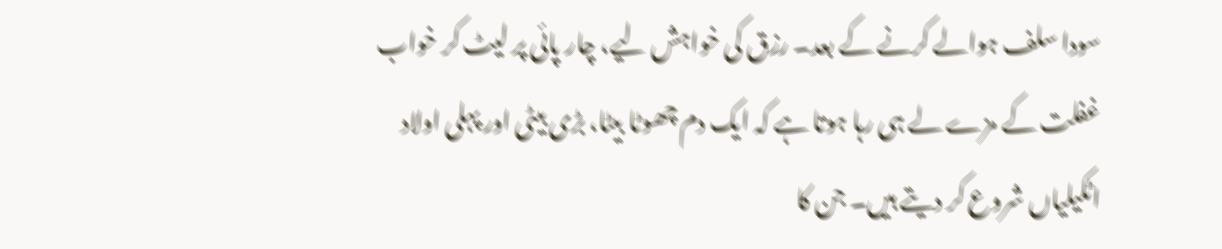سودا سلف ہوالے کرنے کے بعد۔ رزق کی خواہش لیے، چار پائی پر لیٹ کر خواب غفلت کے مزے لے ہی رہا ہوتا ہے کہ ایک دم چھوٹا بیٹا، بڑی بیٹی اور پہلی اولاد اٹکیلیاں شروع کر دیتے ہیں۔ جن کا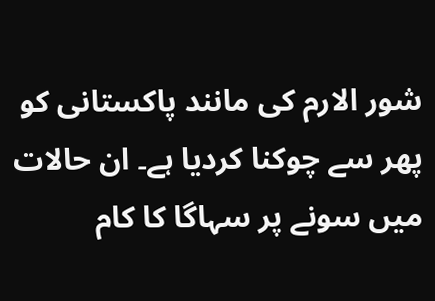شور الارم کی مانند پاکستانی کو پھر سے چوکنا کردیا ہے۔ ان حالات میں سونے پر سہاگا کا کام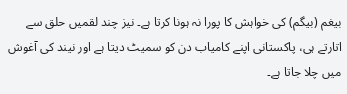بیغم (بیگم) کی خواہش کا پورا نہ ہونا کرتا ہے۔ نیز چند لقمیں حلق سے اتارتے ہی، پاکستانی اپنے کامیاب دن کو سمیٹ دیتا ہے اور نیند کی آغوش میں چلا جاتا ہے۔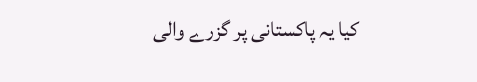کیا یہ پاکستانی پر گزرے والی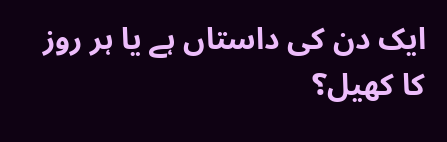ایک دن کی داستاں ہے یا ہر روز کا کھیل؟